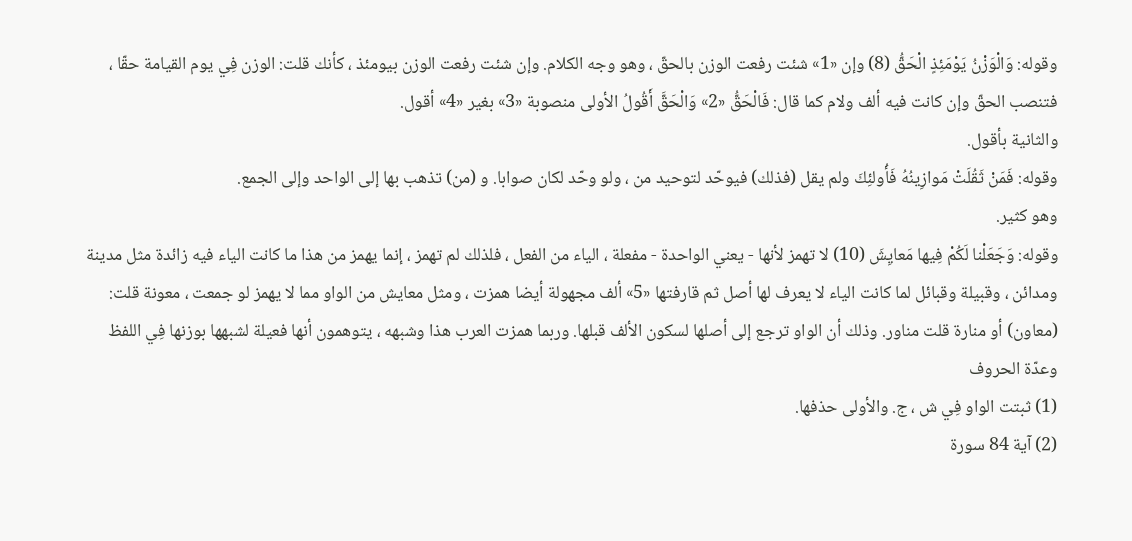وقوله: وَالْوَزْنُ يَوْمَئِذٍ الْحَقُّ (8) وإن «1» شئت رفعت الوزن بالحقّ ، وهو وجه الكلام. وإن شئت رفعت الوزن بيومئذ ، كأنك قلت: الوزن فِي يوم القيامة حقّا ، فتنصب الحقّ وإن كانت فيه ألف ولام كما قال: فَالْحَقُّ «2» وَالْحَقَّ أَقُولُ الأولى منصوبة «3» بغير «4» أقول.
والثانية بأقول.
وقوله: فَمَنْ ثَقُلَتْ مَوازِينُهُ فَأُولئِكَ ولم يقل (فذلك) فيوحّد لتوحيد من ، ولو وحّد لكان صوابا. و (من) تذهب بها إلى الواحد وإلى الجمع.
وهو كثير.
وقوله: وَجَعَلْنا لَكُمْ فِيها مَعايِشَ (10) لا تهمز لأنها - يعني الواحدة - مفعلة ، الياء من الفعل ، فلذلك لم تهمز ، إنما يهمز من هذا ما كانت الياء فيه زائدة مثل مدينة ومدائن ، وقبيلة وقبائل لما كانت الياء لا يعرف لها أصل ثم قارفتها «5» ألف مجهولة أيضا همزت ، ومثل معايش من الواو مما لا يهمز لو جمعت ، معونة قلت: (معاون) أو منارة قلت مناور. وذلك أن الواو ترجع إلى أصلها لسكون الألف قبلها. وربما همزت العرب هذا وشبهه ، يتوهمون أنها فعيلة لشبهها بوزنها فِي اللفظ وعدّة الحروف
(1) ثبتت الواو فِي ش ، ج. والأولى حذفها.
(2) آية 84 سورة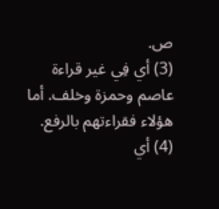ص.
(3) أي فِي غير قراءة عاصم وحمزة وخلف. أما هؤلاء فقراءتهم بالرفع.
(4) أي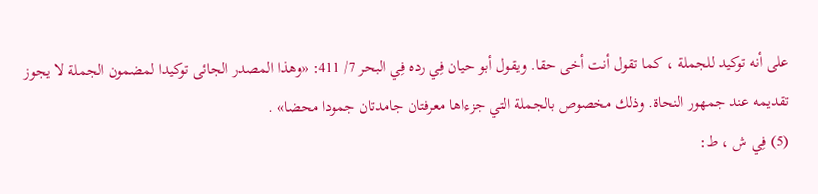على أنه توكيد للجملة ، كما تقول أنت أخى حقا. ويقول أبو حيان فِي رده فِي البحر 7/ 411: «وهذا المصدر الجائى توكيدا لمضمون الجملة لا يجوز تقديمه عند جمهور النحاة. وذلك مخصوص بالجملة التي جزءاها معرفتان جامدتان جمودا محضا» .
(5) فِي ش ، ط: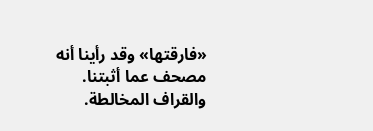«فارقتها» وقد رأينا أنه مصحف عما أثبتنا. والقراف المخالطة.